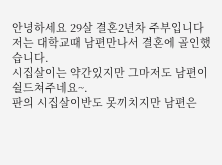안녕하세요 29살 결혼2년차 주부입니다
저는 대학교때 남편만나서 결혼에 골인했습니다.
시집살이는 약간있지만 그마저도 남편이 쉴드쳐주네요~.
판의 시집살이반도 못끼치지만 남편은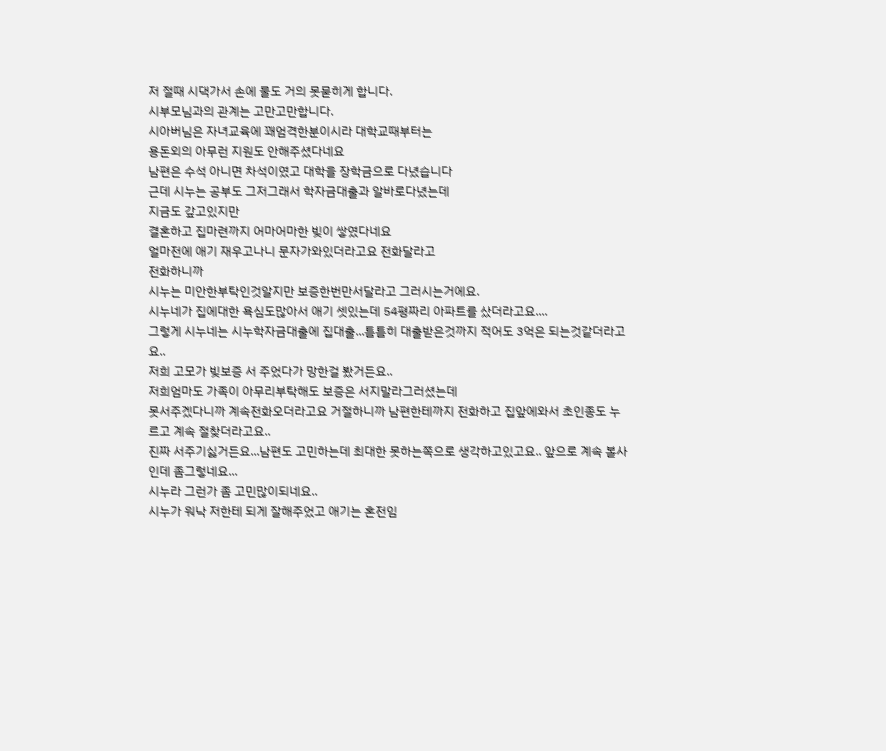저 절때 시댁가서 손에 물도 거의 못묻히게 합니다.
시부모님과의 관계는 고만고만합니다.
시아버님은 자녀교육에 꽤엄격한분이시라 대학교때부터는
용돈외의 아무런 지원도 안해주셨다네요
남편은 수석 아니면 차석이였고 대학을 장학금으로 다녔습니다
근데 시누는 공부도 그저그래서 학자금대출과 알바로다녔는데
지금도 갚고있지만
결혼하고 집마련까지 어마어마한 빚이 쌓였다네요
얼마전에 애기 재우고나니 문자가와있더라고요 전화달라고
전화하니까
시누는 미안한부탁인것알지만 보증한번만서달라고 그러시는거에요.
시누네가 집에대한 욕심도많아서 애기 셋있는데 54평짜리 아파트를 샀더라고요....
그렇게 시누네는 시누학자금대출에 집대출...틈틈히 대출받은것까지 적어도 3억은 되는것같더라고요..
저희 고모가 빚보증 서 주었다가 망한걸 봤거든요..
저희엄마도 가족이 아무리부탁해도 보증은 서지말라그러셨는데
못서주겠다니까 계속전화오더라고요 거절하니까 남편한테까지 전화하고 집앞에와서 초인종도 누르고 계속 절찾더라고요..
진짜 서주기싫거든요...남편도 고민하는데 최대한 못하는쪽으로 생각하고있고요.. 앞으로 계속 볼사인데 좀그렇네요...
시누라 그런가 좀 고민많이되네요..
시누가 워낙 저한테 되게 잘해주었고 애기는 혼전임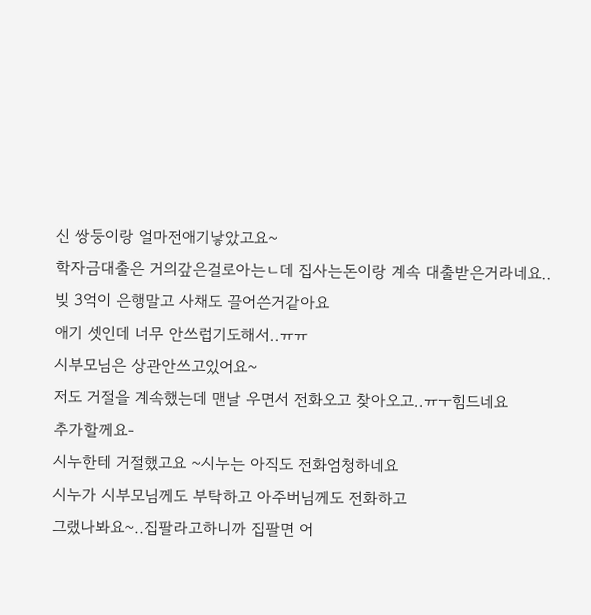신 쌍둥이랑 얼마전애기낳았고요~
학자금대출은 거의갚은걸로아는ㄴ데 집사는돈이랑 계속 대출받은거라네요..빚 3억이 은행말고 사채도 끌어쓴거같아요
애기 셋인데 너무 안쓰럽기도해서..ㅠㅠ
시부모님은 상관안쓰고있어요~
저도 거절을 계속했는데 맨날 우면서 전화오고 찾아오고..ㅠㅜ힘드네요
추가할께요-
시누한테 거절했고요 ~시누는 아직도 전화엄청하네요
시누가 시부모님께도 부탁하고 아주버님께도 전화하고
그랬나봐요~..집팔라고하니까 집팔면 어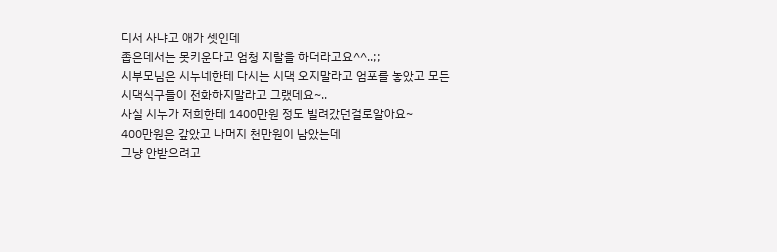디서 사냐고 애가 셋인데
좁은데서는 못키운다고 엄청 지랄을 하더라고요^^..;;
시부모님은 시누네한테 다시는 시댁 오지말라고 엄포를 놓았고 모든
시댁식구들이 전화하지말라고 그랬데요~..
사실 시누가 저희한테 1400만원 정도 빌려갔던걸로알아요~
400만원은 갚았고 나머지 천만원이 남았는데
그냥 안받으려고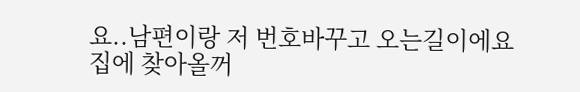요..남편이랑 저 번호바꾸고 오는길이에요
집에 찾아올꺼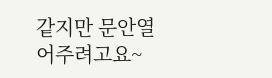같지만 문안열어주려고요~